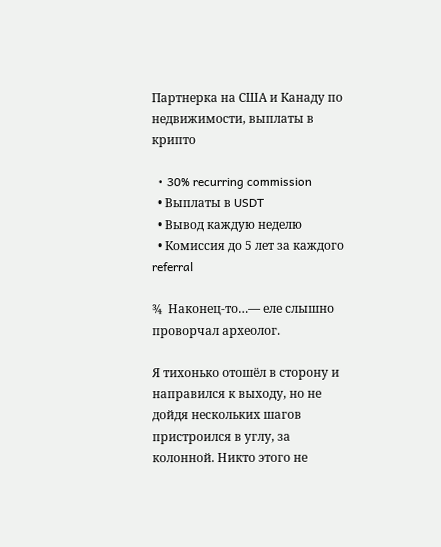Партнерка на США и Канаду по недвижимости, выплаты в крипто

  • 30% recurring commission
  • Выплаты в USDT
  • Вывод каждую неделю
  • Комиссия до 5 лет за каждого referral

¾  Наконец-то…— еле слышно проворчал археолог.

Я тихонько отошёл в сторону и направился к выходу, но не дойдя нескольких шагов пристроился в углу, за колонной. Никто этого не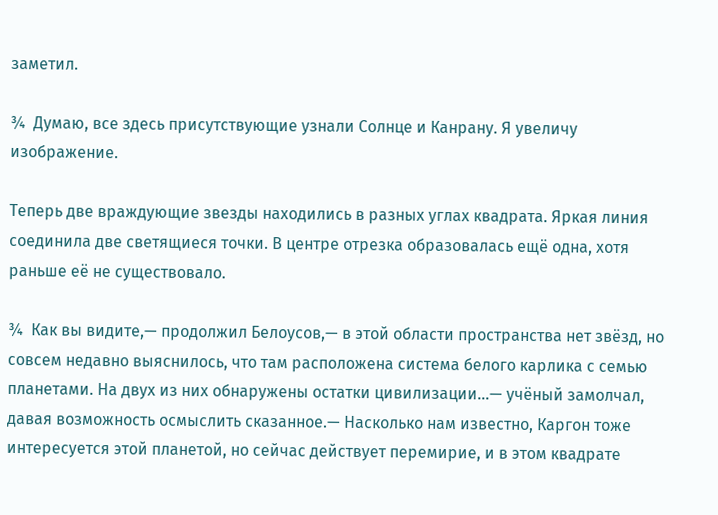заметил.

¾  Думаю, все здесь присутствующие узнали Солнце и Канрану. Я увеличу изображение.

Теперь две враждующие звезды находились в разных углах квадрата. Яркая линия соединила две светящиеся точки. В центре отрезка образовалась ещё одна, хотя раньше её не существовало.

¾  Как вы видите,— продолжил Белоусов,— в этой области пространства нет звёзд, но совсем недавно выяснилось, что там расположена система белого карлика с семью планетами. На двух из них обнаружены остатки цивилизации…— учёный замолчал, давая возможность осмыслить сказанное.— Насколько нам известно, Каргон тоже интересуется этой планетой, но сейчас действует перемирие, и в этом квадрате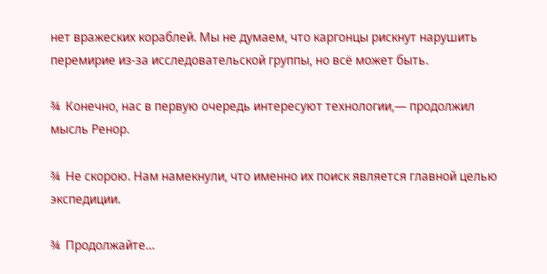нет вражеских кораблей. Мы не думаем, что каргонцы рискнут нарушить перемирие из-за исследовательской группы, но всё может быть.

¾  Конечно, нас в первую очередь интересуют технологии,— продолжил мысль Ренор.

¾  Не скорою. Нам намекнули, что именно их поиск является главной целью экспедиции.

¾  Продолжайте…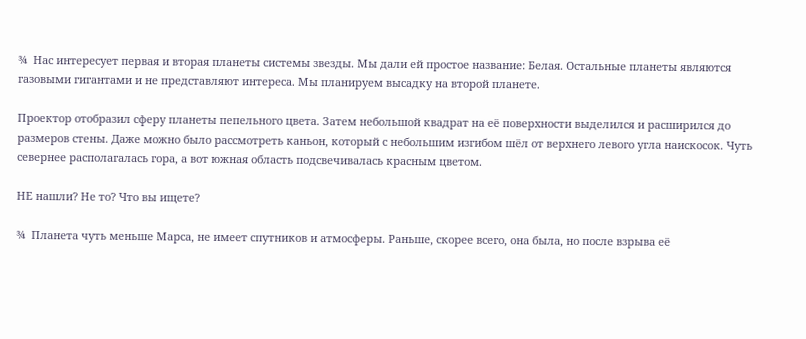¾  Нас интересует первая и вторая планеты системы звезды. Мы дали ей простое название: Белая. Остальные планеты являются газовыми гигантами и не представляют интереса. Мы планируем высадку на второй планете.

Проектор отобразил сферу планеты пепельного цвета. Затем небольшой квадрат на её поверхности выделился и расширился до размеров стены. Даже можно было рассмотреть каньон, который с небольшим изгибом шёл от верхнего левого угла наискосок. Чуть севернее располагалась гора, а вот южная область подсвечивалась красным цветом.

НЕ нашли? Не то? Что вы ищете?

¾  Планета чуть меньше Марса, не имеет спутников и атмосферы. Раньше, скорее всего, она была, но после взрыва её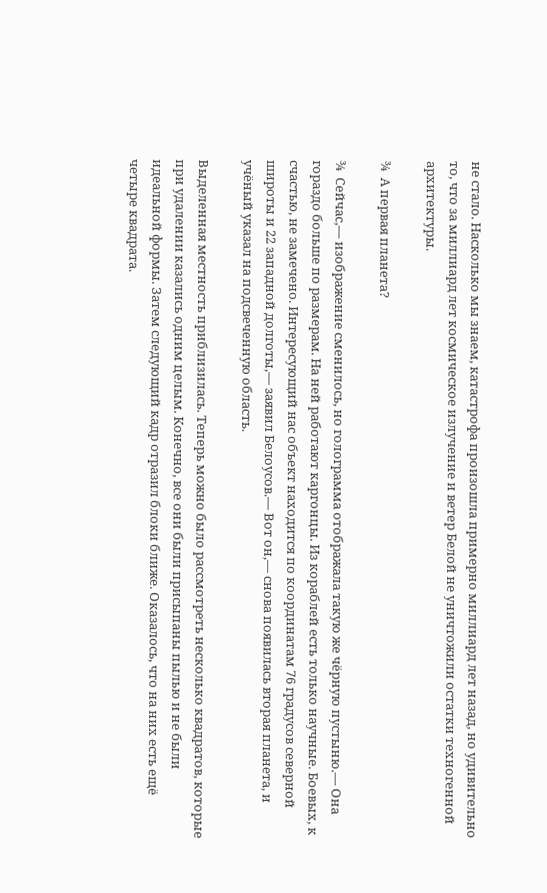не стало. Насколько мы знаем, катастрофа произошла примерно миллиард лет назад, но удивительно то, что за миллиард лет космическое излучение и ветер Белой не уничтожили остатки техногенной архитектуры.

¾  А первая планета?

¾  Сейчас,— изображение сменилось, но голограмма отображала такую же чёрную пустыню.— Она гораздо больше по размерам. На ней работают каргонцы. Из кораблей есть только научные. Боевых, к счастью, не замечено. Интересующий нас объект находится по координатам 76 градусов северной широты и 22 западной долготы,— заявил Белоусов.— Вот он,— снова появилась вторая планета, и учёный указал на подсвеченную область.

Выделенная местность приблизилась. Теперь можно было рассмотреть несколько квадратов, которые при удалении казались одним целым. Конечно, все они были присыпаны пылью и не были идеальной формы. Затем следующий кадр отразил блоки ближе. Оказалось, что на них есть ещё четыре квадрата.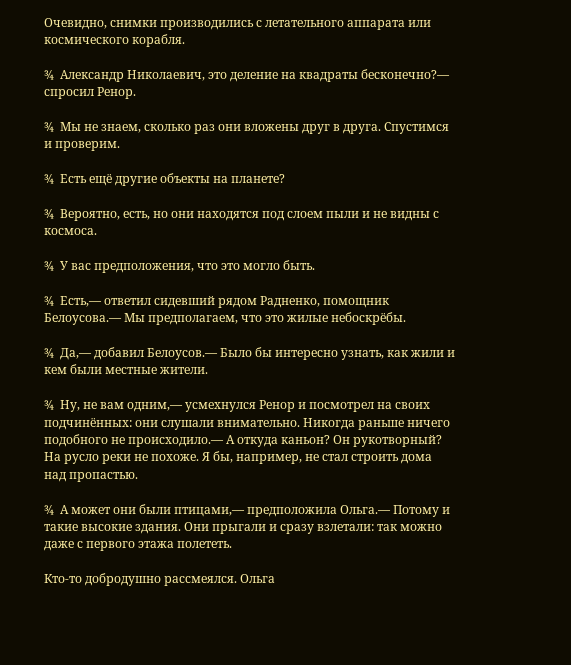Очевидно, снимки производились с летательного аппарата или космического корабля.

¾  Александр Николаевич, это деление на квадраты бесконечно?— спросил Ренор.

¾  Мы не знаем, сколько раз они вложены друг в друга. Спустимся и проверим.

¾  Есть ещё другие объекты на планете?

¾  Вероятно, есть, но они находятся под слоем пыли и не видны с космоса.

¾  У вас предположения, что это могло быть.

¾  Есть,— ответил сидевший рядом Радненко, помощник Белоусова.— Мы предполагаем, что это жилые небоскрёбы.

¾  Да,— добавил Белоусов.— Было бы интересно узнать, как жили и кем были местные жители.

¾  Ну, не вам одним,— усмехнулся Ренор и посмотрел на своих подчинённых: они слушали внимательно. Никогда раньше ничего подобного не происходило.— А откуда каньон? Он рукотворный? На русло реки не похоже. Я бы, например, не стал строить дома над пропастью.

¾  А может они были птицами,— предположила Ольга.— Потому и такие высокие здания. Они прыгали и сразу взлетали: так можно даже с первого этажа полететь.

Кто-то добродушно рассмеялся. Ольга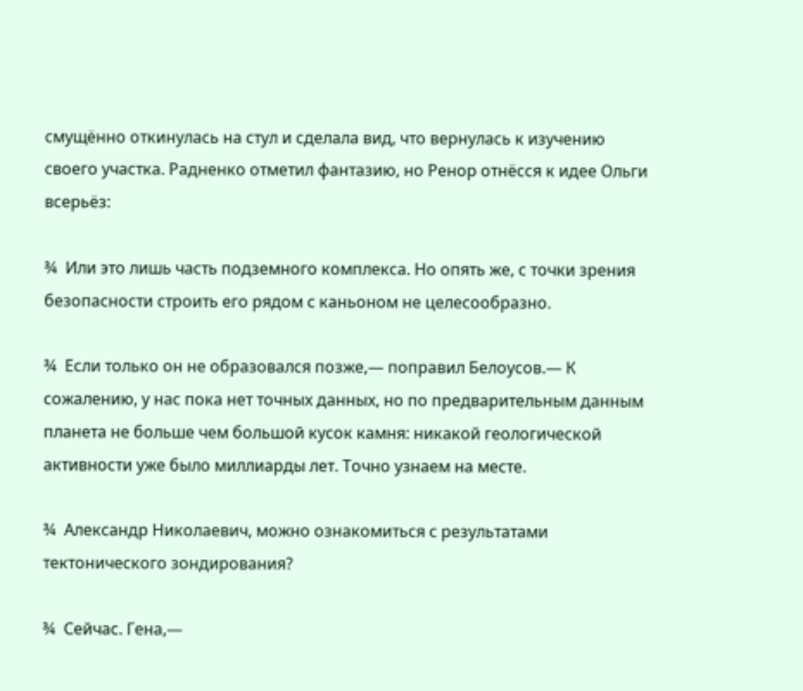смущённо откинулась на стул и сделала вид, что вернулась к изучению своего участка. Радненко отметил фантазию, но Ренор отнёсся к идее Ольги всерьёз:

¾  Или это лишь часть подземного комплекса. Но опять же, с точки зрения безопасности строить его рядом с каньоном не целесообразно.

¾  Если только он не образовался позже,— поправил Белоусов.— К сожалению, у нас пока нет точных данных, но по предварительным данным планета не больше чем большой кусок камня: никакой геологической активности уже было миллиарды лет. Точно узнаем на месте.

¾  Александр Николаевич, можно ознакомиться с результатами тектонического зондирования?

¾  Сейчас. Гена,—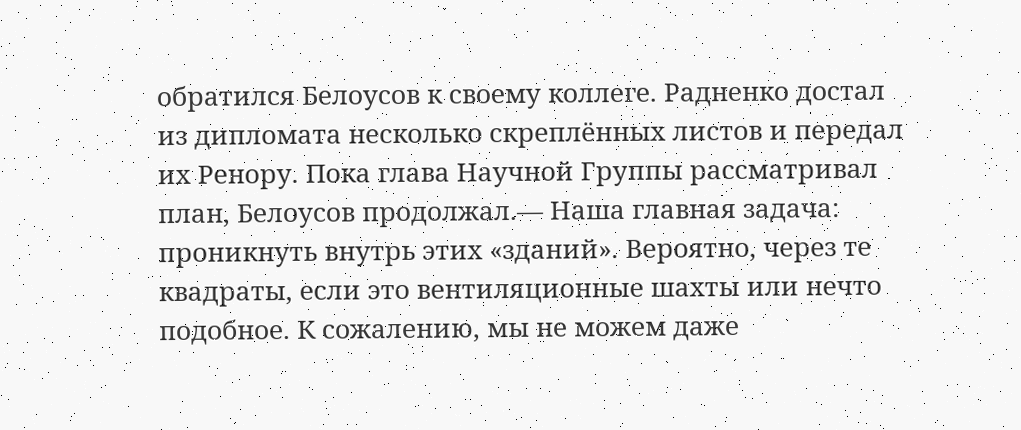обратился Белоусов к своему коллеге. Радненко достал из дипломата несколько скреплённых листов и передал их Ренору. Пока глава Научной Группы рассматривал план, Белоусов продолжал.— Наша главная задача: проникнуть внутрь этих «зданий». Вероятно, через те квадраты, если это вентиляционные шахты или нечто подобное. К сожалению, мы не можем даже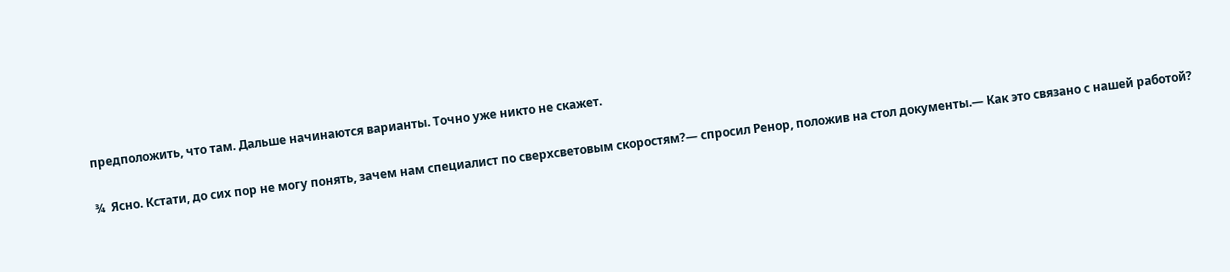предположить, что там. Дальше начинаются варианты. Точно уже никто не скажет.

¾  Ясно. Кстати, до сих пор не могу понять, зачем нам специалист по сверхсветовым скоростям?— спросил Ренор, положив на стол документы.— Как это связано с нашей работой?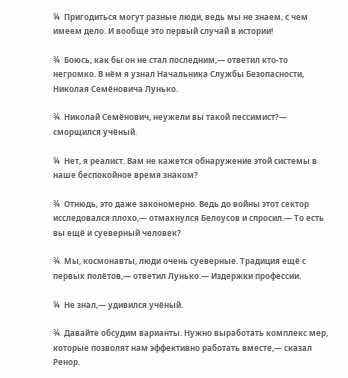¾  Пригодиться могут разные люди, ведь мы не знаем, с чем имеем дело. И вообще это первый случай в истории!

¾  Боюсь, как бы он не стал последним,— ответил кто-то негромко. В нём я узнал Начальника Службы Безопасности, Николая Семёновича Лунько.

¾  Николай Семёнович, неужели вы такой пессимист?— сморщился учёный.

¾  Нет, я реалист. Вам не кажется обнаружение этой системы в наше беспокойное время знаком?

¾  Отнюдь, это даже закономерно. Ведь до войны этот сектор исследовался плохо,— отмахнулся Белоусов и спросил.— То есть вы ещё и суеверный человек?

¾  Мы, космонавты, люди очень суеверные. Традиция ещё с первых полётов,— ответил Лунько.— Издержки профессии.

¾  Не знал,— удивился учёный.

¾  Давайте обсудим варианты. Нужно выработать комплекс мер, которые позволят нам эффективно работать вместе,— сказал Ренор.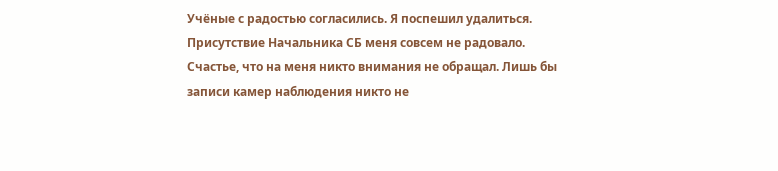Учёные с радостью согласились. Я поспешил удалиться. Присутствие Начальника СБ меня совсем не радовало. Счастье, что на меня никто внимания не обращал. Лишь бы записи камер наблюдения никто не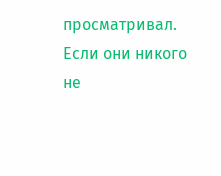просматривал. Если они никого не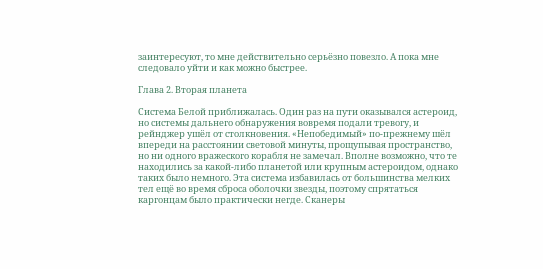заинтересуют, то мне действительно серьёзно повезло. А пока мне следовало уйти и как можно быстрее.

Глава 2. Вторая планета

Система Белой приближалась. Один раз на пути оказывался астероид, но системы дальнего обнаружения вовремя подали тревогу, и рейнджер ушёл от столкновения. «Непобедимый» по-прежнему шёл впереди на расстоянии световой минуты, прощупывая пространство, но ни одного вражеского корабля не замечал. Вполне возможно, что те находились за какой-либо планетой или крупным астероидом, однако таких было немного. Эта система избавилась от большинства мелких тел ещё во время сброса оболочки звезды, поэтому спрятаться каргонцам было практически негде. Сканеры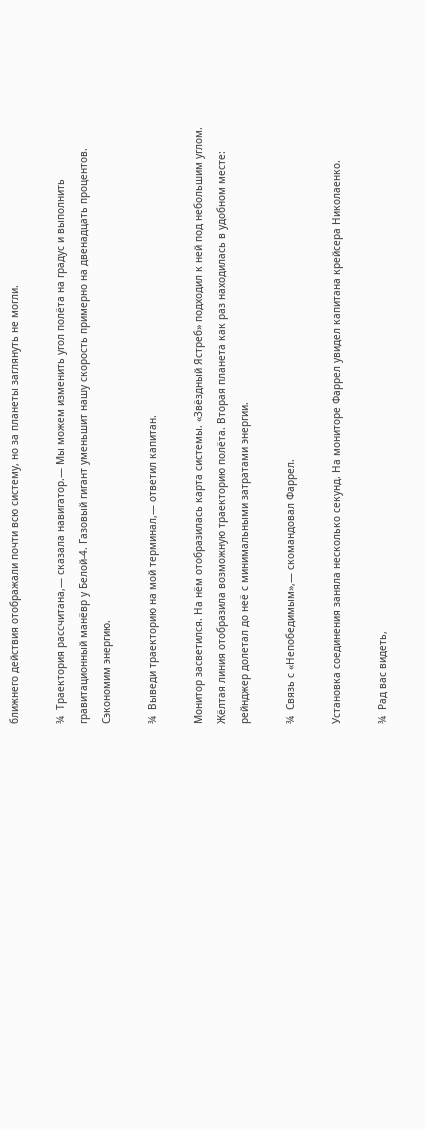ближнего действия отображали почти всю систему, но за планеты заглянуть не могли.

¾  Траектория рассчитана,— сказала навигатор.— Мы можем изменить угол полёта на градус и выполнить гравитационный манёвр у Белой-4. Газовый гигант уменьшит нашу скорость примерно на двенадцать процентов. Сэкономим энергию.

¾  Выведи траекторию на мой терминал,— ответил капитан.

Монитор засветился. На нём отобразилась карта системы. «Звёздный Ястреб» подходил к ней под небольшим углом. Жёлтая линия отобразила возможную траекторию полёта. Вторая планета как раз находилась в удобном месте: рейнджер долетал до неё с минимальными затратами энергии.

¾  Связь с «Непобедимым»,— скомандовал Фаррел.

Установка соединения заняла несколько секунд. На мониторе Фаррел увидел капитана крейсера Николаенко.

¾  Рад вас видеть,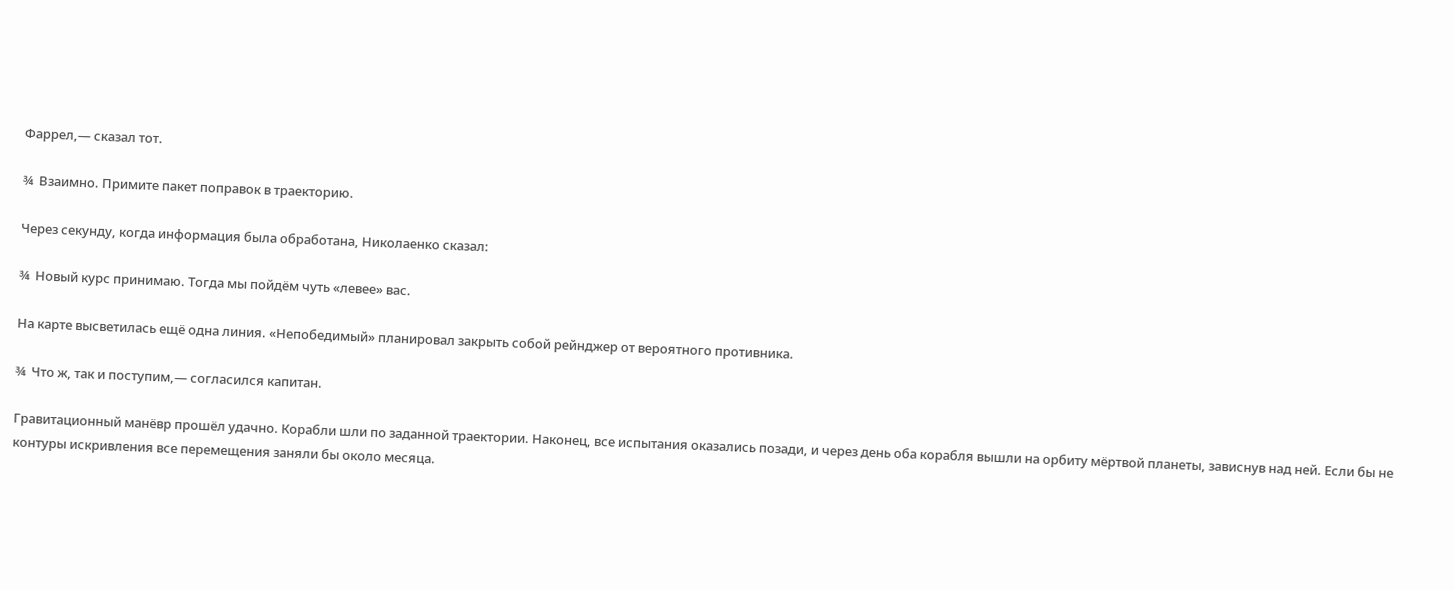Фаррел,— сказал тот.

¾  Взаимно. Примите пакет поправок в траекторию.

Через секунду, когда информация была обработана, Николаенко сказал:

¾  Новый курс принимаю. Тогда мы пойдём чуть «левее» вас.

На карте высветилась ещё одна линия. «Непобедимый» планировал закрыть собой рейнджер от вероятного противника.

¾  Что ж, так и поступим,— согласился капитан.

Гравитационный манёвр прошёл удачно. Корабли шли по заданной траектории. Наконец, все испытания оказались позади, и через день оба корабля вышли на орбиту мёртвой планеты, зависнув над ней. Если бы не контуры искривления все перемещения заняли бы около месяца.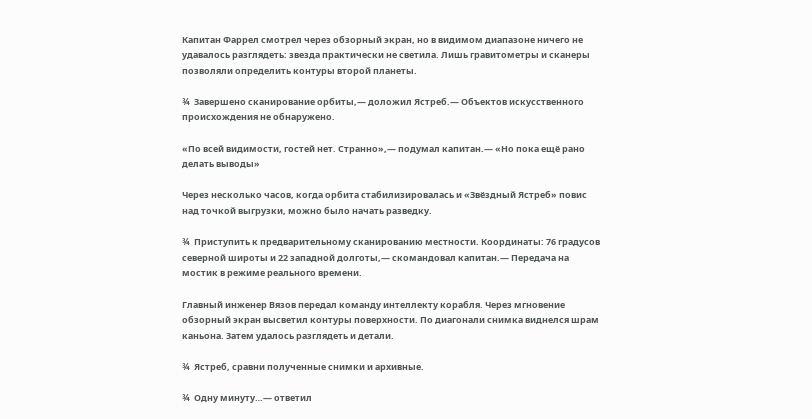Капитан Фаррел смотрел через обзорный экран, но в видимом диапазоне ничего не удавалось разглядеть: звезда практически не светила. Лишь гравитометры и сканеры позволяли определить контуры второй планеты.

¾  Завершено сканирование орбиты,— доложил Ястреб.— Объектов искусственного происхождения не обнаружено.

«По всей видимости, гостей нет. Странно»,— подумал капитан.— «Но пока ещё рано делать выводы»

Через несколько часов, когда орбита стабилизировалась и «Звёздный Ястреб» повис над точкой выгрузки, можно было начать разведку.

¾  Приступить к предварительному сканированию местности. Координаты: 76 градусов северной широты и 22 западной долготы,— скомандовал капитан.— Передача на мостик в режиме реального времени.

Главный инженер Вязов передал команду интеллекту корабля. Через мгновение обзорный экран высветил контуры поверхности. По диагонали снимка виднелся шрам каньона. Затем удалось разглядеть и детали.

¾  Ястреб, сравни полученные снимки и архивные.

¾  Одну минуту…— ответил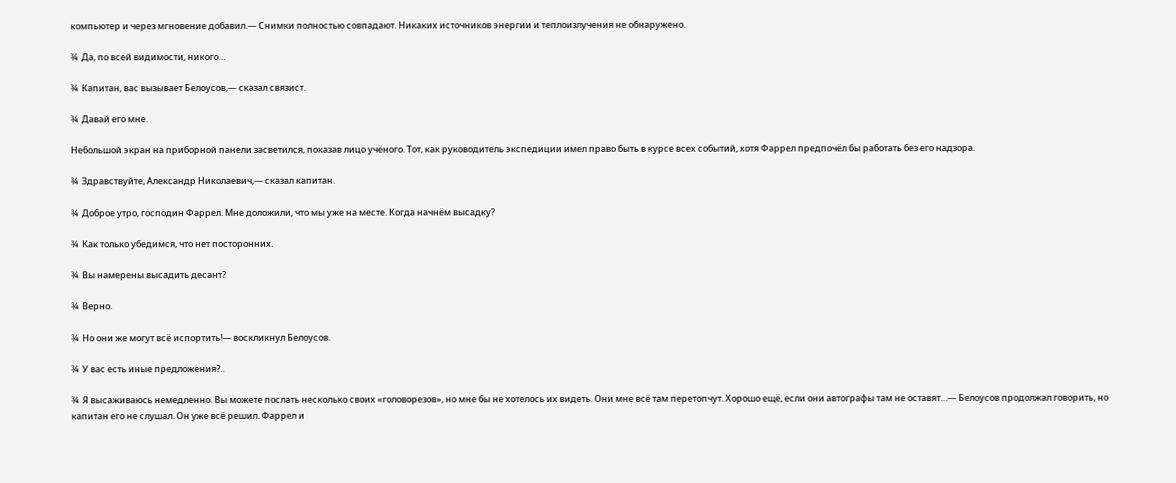компьютер и через мгновение добавил.— Снимки полностью совпадают. Никаких источников энергии и теплоизлучения не обнаружено.

¾  Да, по всей видимости, никого…

¾  Капитан, вас вызывает Белоусов,— сказал связист.

¾  Давай его мне.

Небольшой экран на приборной панели засветился, показав лицо учёного. Тот, как руководитель экспедиции имел право быть в курсе всех событий, хотя Фаррел предпочёл бы работать без его надзора.

¾  Здравствуйте, Александр Николаевич,— сказал капитан.

¾  Доброе утро, господин Фаррел. Мне доложили, что мы уже на месте. Когда начнём высадку?

¾  Как только убедимся, что нет посторонних.

¾  Вы намерены высадить десант?

¾  Верно.

¾  Но они же могут всё испортить!— воскликнул Белоусов.

¾  У вас есть иные предложения?..

¾  Я высаживаюсь немедленно. Вы можете послать несколько своих «головорезов», но мне бы не хотелось их видеть. Они мне всё там перетопчут. Хорошо ещё, если они автографы там не оставят…— Белоусов продолжал говорить, но капитан его не слушал. Он уже всё решил. Фаррел и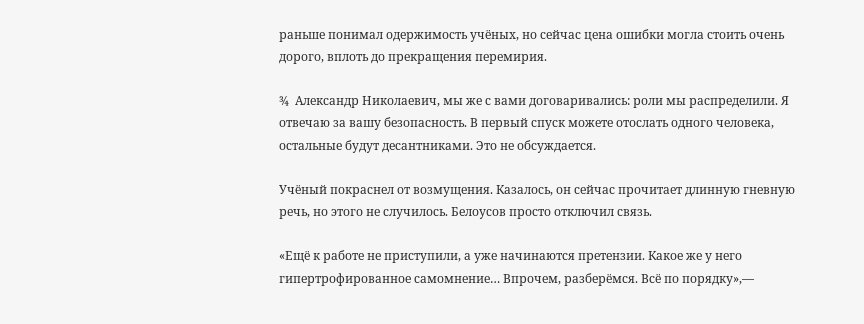раньше понимал одержимость учёных, но сейчас цена ошибки могла стоить очень дорого, вплоть до прекращения перемирия.

¾  Александр Николаевич, мы же с вами договаривались: роли мы распределили. Я отвечаю за вашу безопасность. В первый спуск можете отослать одного человека, остальные будут десантниками. Это не обсуждается.

Учёный покраснел от возмущения. Казалось, он сейчас прочитает длинную гневную речь, но этого не случилось. Белоусов просто отключил связь.

«Ещё к работе не приступили, а уже начинаются претензии. Какое же у него гипертрофированное самомнение… Впрочем, разберёмся. Всё по порядку»,—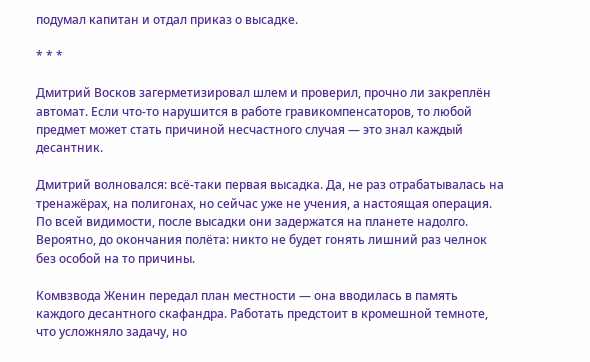подумал капитан и отдал приказ о высадке.

* * *

Дмитрий Восков загерметизировал шлем и проверил, прочно ли закреплён автомат. Если что-то нарушится в работе гравикомпенсаторов, то любой предмет может стать причиной несчастного случая — это знал каждый десантник.

Дмитрий волновался: всё-таки первая высадка. Да, не раз отрабатывалась на тренажёрах, на полигонах, но сейчас уже не учения, а настоящая операция. По всей видимости, после высадки они задержатся на планете надолго. Вероятно, до окончания полёта: никто не будет гонять лишний раз челнок без особой на то причины.

Комвзвода Женин передал план местности — она вводилась в память каждого десантного скафандра. Работать предстоит в кромешной темноте, что усложняло задачу, но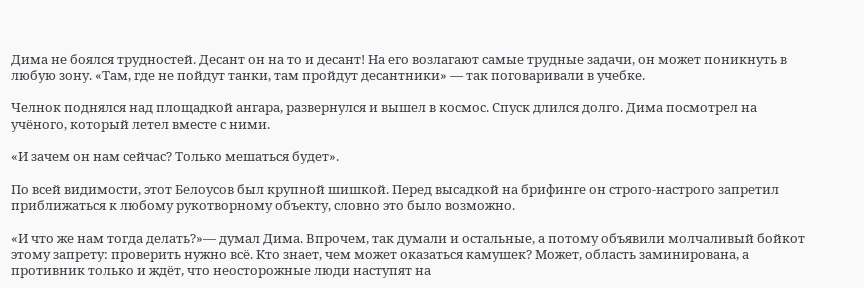Дима не боялся трудностей. Десант он на то и десант! На его возлагают самые трудные задачи, он может поникнуть в любую зону. «Там, где не пойдут танки, там пройдут десантники» — так поговаривали в учебке.

Челнок поднялся над площадкой ангара, развернулся и вышел в космос. Спуск длился долго. Дима посмотрел на учёного, который летел вместе с ними.

«И зачем он нам сейчас? Только мешаться будет».

По всей видимости, этот Белоусов был крупной шишкой. Перед высадкой на брифинге он строго-настрого запретил приближаться к любому рукотворному объекту, словно это было возможно.

«И что же нам тогда делать?»— думал Дима. Впрочем, так думали и остальные, а потому объявили молчаливый бойкот этому запрету: проверить нужно всё. Кто знает, чем может оказаться камушек? Может, область заминирована, а противник только и ждёт, что неосторожные люди наступят на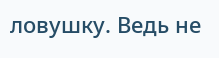ловушку. Ведь не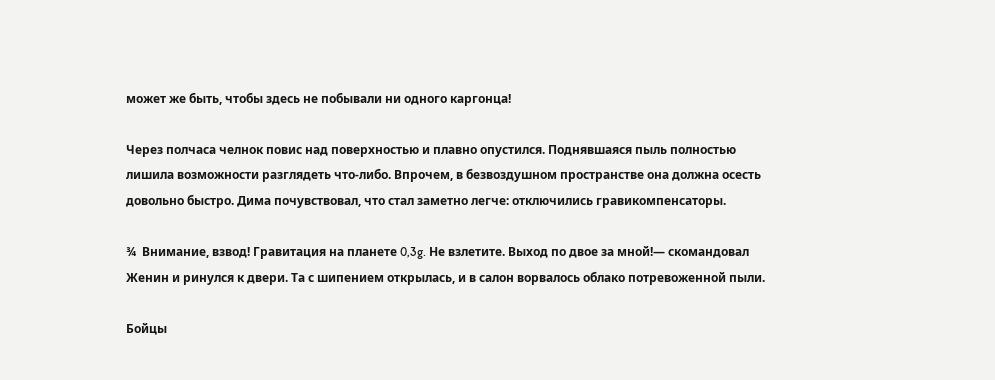может же быть, чтобы здесь не побывали ни одного каргонца!

Через полчаса челнок повис над поверхностью и плавно опустился. Поднявшаяся пыль полностью лишила возможности разглядеть что-либо. Впрочем, в безвоздушном пространстве она должна осесть довольно быстро. Дима почувствовал, что стал заметно легче: отключились гравикомпенсаторы.

¾  Внимание, взвод! Гравитация на планете 0,3g. Не взлетите. Выход по двое за мной!— скомандовал Женин и ринулся к двери. Та с шипением открылась, и в салон ворвалось облако потревоженной пыли.

Бойцы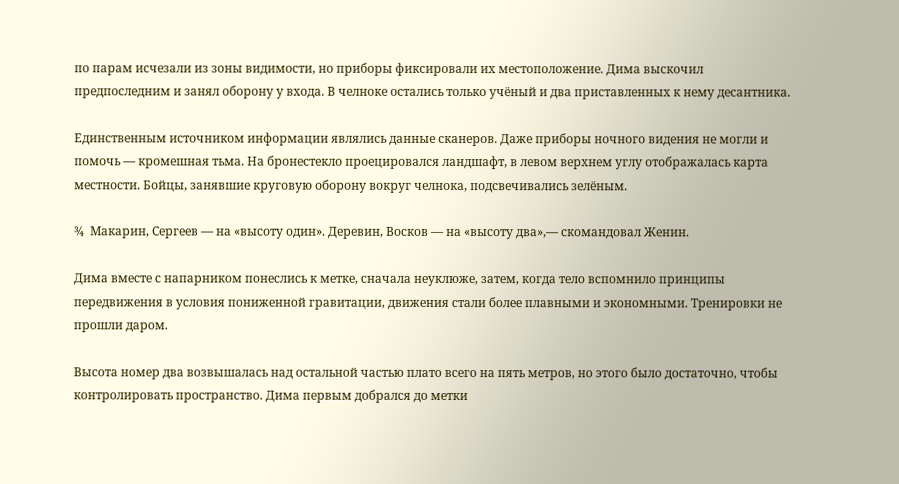по парам исчезали из зоны видимости, но приборы фиксировали их местоположение. Дима выскочил предпоследним и занял оборону у входа. В челноке остались только учёный и два приставленных к нему десантника.

Единственным источником информации являлись данные сканеров. Даже приборы ночного видения не могли и помочь — кромешная тьма. На бронестекло проецировался ландшафт, в левом верхнем углу отображалась карта местности. Бойцы, занявшие круговую оборону вокруг челнока, подсвечивались зелёным.

¾  Макарин, Сергеев — на «высоту один». Деревин, Восков — на «высоту два»,— скомандовал Женин.

Дима вместе с напарником понеслись к метке, сначала неуклюже, затем, когда тело вспомнило принципы передвижения в условия пониженной гравитации, движения стали более плавными и экономными. Тренировки не прошли даром.

Высота номер два возвышалась над остальной частью плато всего на пять метров, но этого было достаточно, чтобы контролировать пространство. Дима первым добрался до метки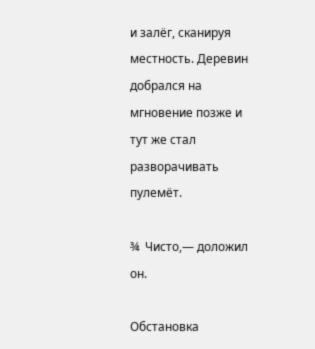и залёг, сканируя местность. Деревин добрался на мгновение позже и тут же стал разворачивать пулемёт.

¾  Чисто,— доложил он.

Обстановка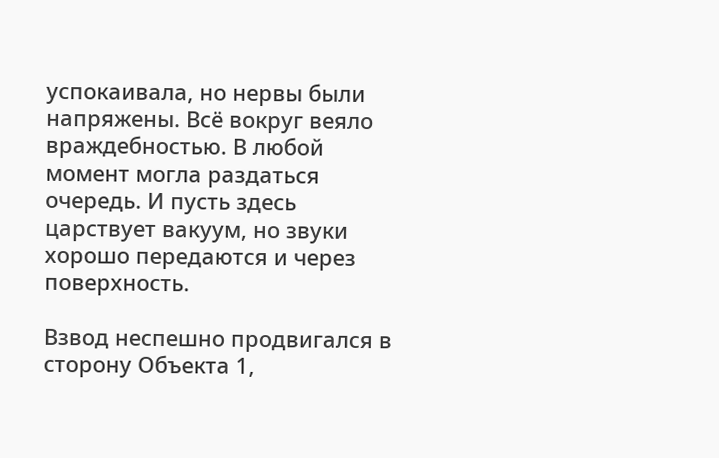успокаивала, но нервы были напряжены. Всё вокруг веяло враждебностью. В любой момент могла раздаться очередь. И пусть здесь царствует вакуум, но звуки хорошо передаются и через поверхность.

Взвод неспешно продвигался в сторону Объекта 1,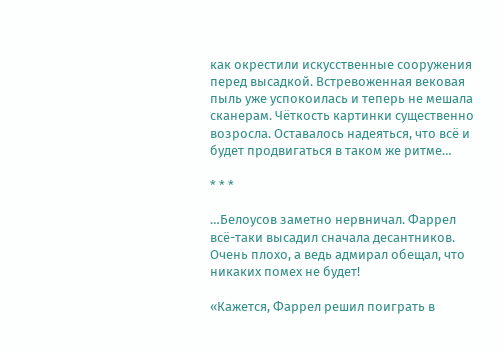как окрестили искусственные сооружения перед высадкой. Встревоженная вековая пыль уже успокоилась и теперь не мешала сканерам. Чёткость картинки существенно возросла. Оставалось надеяться, что всё и будет продвигаться в таком же ритме…

* * *

…Белоусов заметно нервничал. Фаррел всё-таки высадил сначала десантников. Очень плохо, а ведь адмирал обещал, что никаких помех не будет!

«Кажется, Фаррел решил поиграть в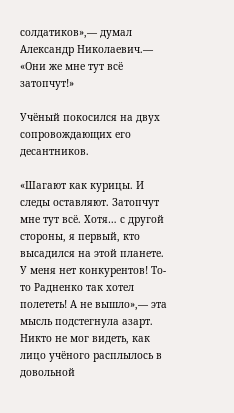солдатиков»,— думал Александр Николаевич.— «Они же мне тут всё затопчут!»

Учёный покосился на двух сопровождающих его десантников.

«Шагают как курицы. И следы оставляют. Затопчут мне тут всё. Хотя… с другой стороны, я первый, кто высадился на этой планете. У меня нет конкурентов! То-то Радненко так хотел полететь! А не вышло»,— эта мысль подстегнула азарт. Никто не мог видеть, как лицо учёного расплылось в довольной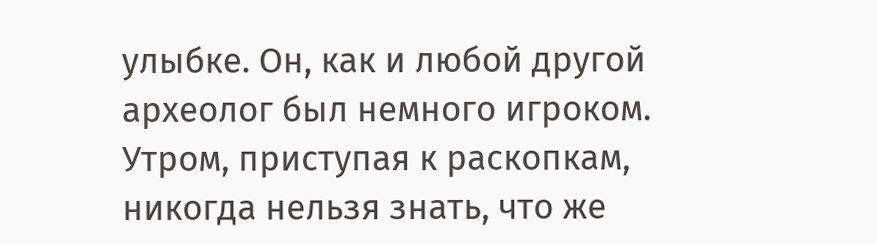улыбке. Он, как и любой другой археолог был немного игроком. Утром, приступая к раскопкам, никогда нельзя знать, что же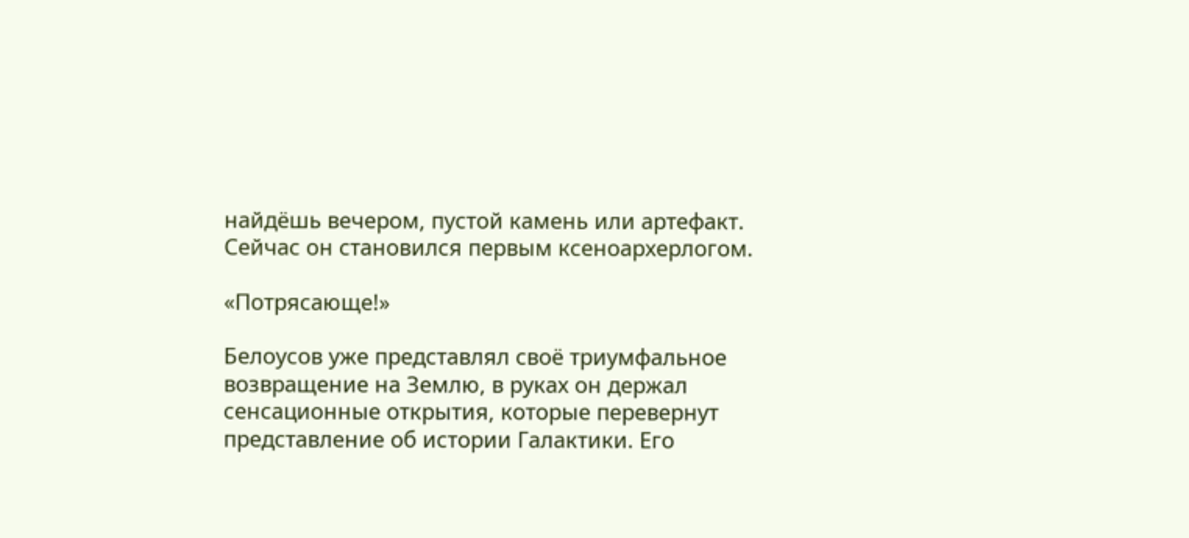найдёшь вечером, пустой камень или артефакт. Сейчас он становился первым ксеноархерлогом.

«Потрясающе!»

Белоусов уже представлял своё триумфальное возвращение на Землю, в руках он держал сенсационные открытия, которые перевернут представление об истории Галактики. Его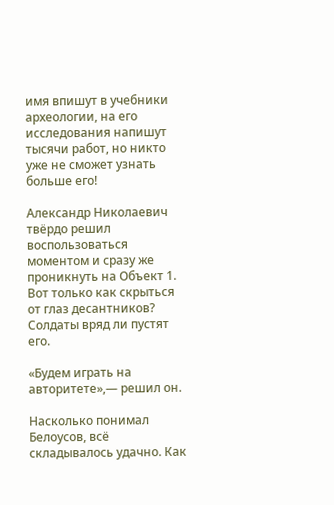имя впишут в учебники археологии, на его исследования напишут тысячи работ, но никто уже не сможет узнать больше его!

Александр Николаевич твёрдо решил воспользоваться моментом и сразу же проникнуть на Объект 1. Вот только как скрыться от глаз десантников? Солдаты вряд ли пустят его.

«Будем играть на авторитете»,— решил он.

Насколько понимал Белоусов, всё складывалось удачно. Как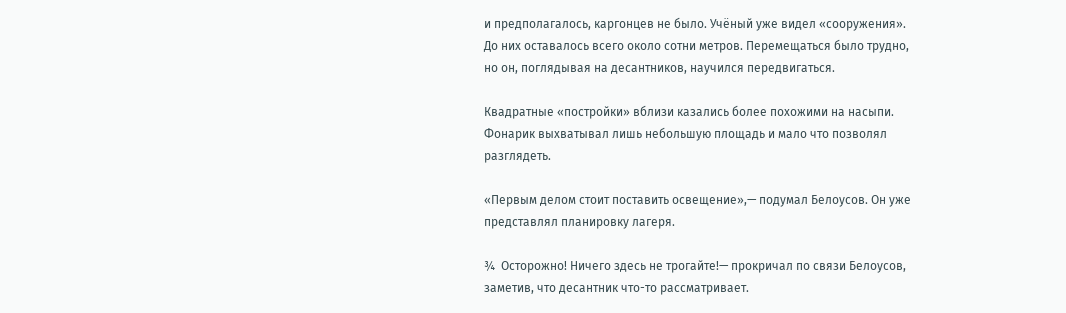и предполагалось, каргонцев не было. Учёный уже видел «сооружения». До них оставалось всего около сотни метров. Перемещаться было трудно, но он, поглядывая на десантников, научился передвигаться.

Квадратные «постройки» вблизи казались более похожими на насыпи. Фонарик выхватывал лишь небольшую площадь и мало что позволял разглядеть.

«Первым делом стоит поставить освещение»,— подумал Белоусов. Он уже представлял планировку лагеря.

¾  Осторожно! Ничего здесь не трогайте!— прокричал по связи Белоусов, заметив, что десантник что-то рассматривает.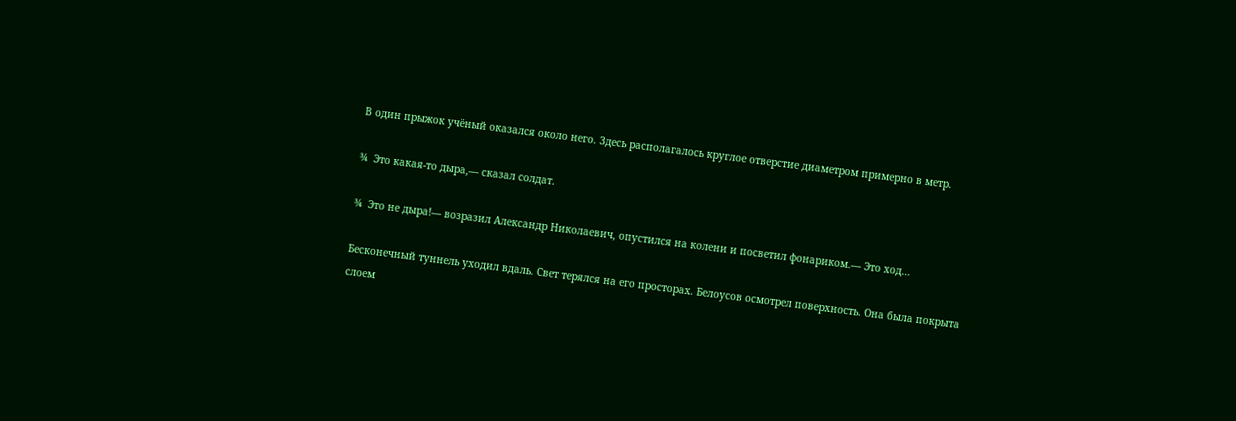В один прыжок учёный оказался около него. Здесь располагалось круглое отверстие диаметром примерно в метр.

¾  Это какая-то дыра,— сказал солдат.

¾  Это не дыра!— возразил Александр Николаевич, опустился на колени и посветил фонариком.— Это ход…

Бесконечный туннель уходил вдаль. Свет терялся на его просторах. Белоусов осмотрел поверхность. Она была покрыта слоем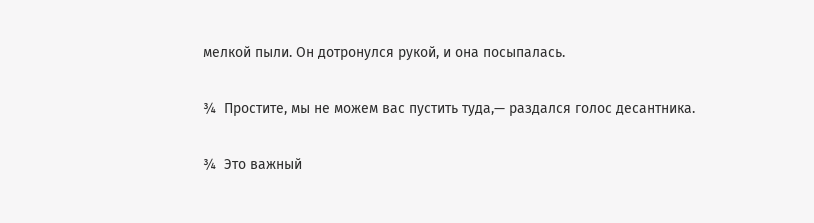мелкой пыли. Он дотронулся рукой, и она посыпалась.

¾  Простите, мы не можем вас пустить туда,— раздался голос десантника.

¾  Это важный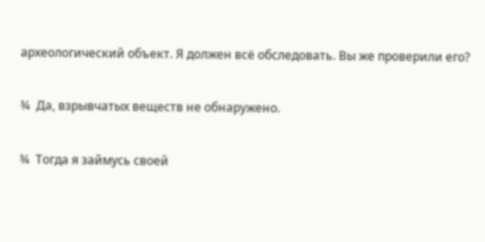археологический объект. Я должен всё обследовать. Вы же проверили его?

¾  Да, взрывчатых веществ не обнаружено.

¾  Тогда я займусь своей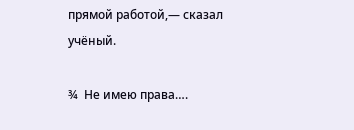прямой работой,— сказал учёный.

¾  Не имею права….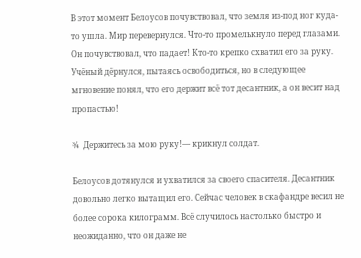В этот момент Белоусов почувствовал, что земля из-под ног куда-то ушла. Мир перевернулся. Что-то промелькнуло перед глазами. Он почувствовал, что падает! Кто-то крепко схватил его за руку. Учёный дёрнулся, пытаясь освободиться, но в следующее мгновение понял, что его держит всё тот десантник, а он весит над пропастью!

¾  Держитесь за мою руку!— крикнул солдат.

Белоусов дотянулся и ухватился за своего спасителя. Десантник довольно легко вытащил его. Сейчас человек в скафандре весил не более сорока килограмм. Всё случилось настолько быстро и неожиданно, что он даже не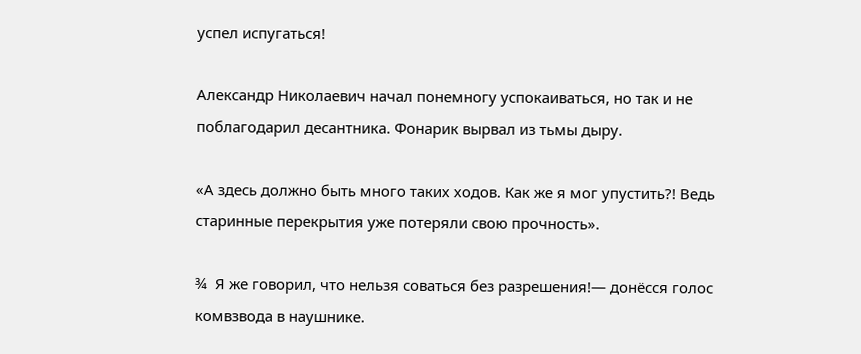успел испугаться!

Александр Николаевич начал понемногу успокаиваться, но так и не поблагодарил десантника. Фонарик вырвал из тьмы дыру.

«А здесь должно быть много таких ходов. Как же я мог упустить?! Ведь старинные перекрытия уже потеряли свою прочность».

¾  Я же говорил, что нельзя соваться без разрешения!— донёсся голос комвзвода в наушнике.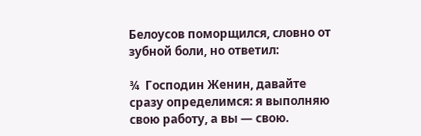Белоусов поморщился, словно от зубной боли, но ответил:

¾  Господин Женин, давайте сразу определимся: я выполняю свою работу, а вы — свою.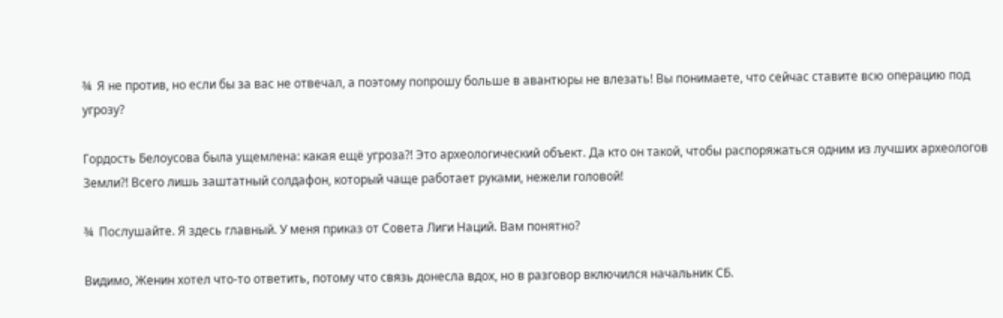¾  Я не против, но если бы за вас не отвечал, а поэтому попрошу больше в авантюры не влезать! Вы понимаете, что сейчас ставите всю операцию под угрозу?

Гордость Белоусова была ущемлена: какая ещё угроза?! Это археологический объект. Да кто он такой, чтобы распоряжаться одним из лучших археологов Земли?! Всего лишь заштатный солдафон, который чаще работает руками, нежели головой!

¾  Послушайте. Я здесь главный. У меня приказ от Совета Лиги Наций. Вам понятно?

Видимо, Женин хотел что-то ответить, потому что связь донесла вдох, но в разговор включился начальник СБ.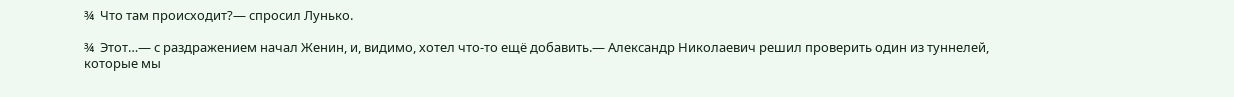¾  Что там происходит?— спросил Лунько.

¾  Этот…— с раздражением начал Женин, и, видимо, хотел что-то ещё добавить.— Александр Николаевич решил проверить один из туннелей, которые мы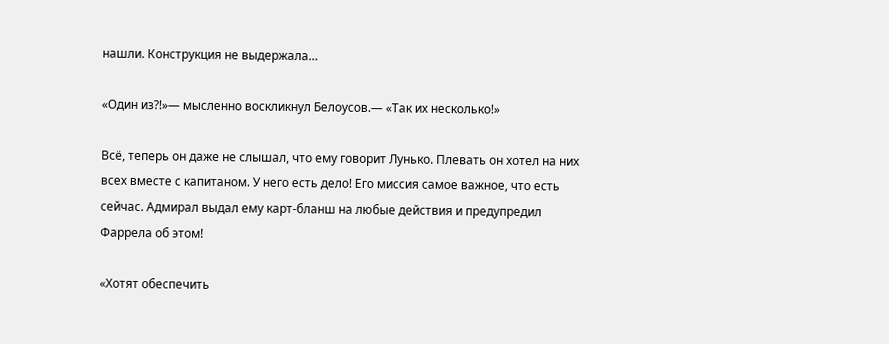нашли. Конструкция не выдержала…

«Один из?!»— мысленно воскликнул Белоусов.— «Так их несколько!»

Всё, теперь он даже не слышал, что ему говорит Лунько. Плевать он хотел на них всех вместе с капитаном. У него есть дело! Его миссия самое важное, что есть сейчас. Адмирал выдал ему карт-бланш на любые действия и предупредил Фаррела об этом!

«Хотят обеспечить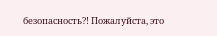безопасность?! Пожалуйста, это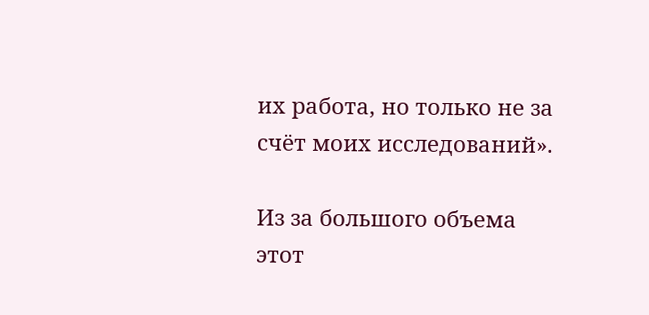их работа, но только не за счёт моих исследований».

Из за большого объема этот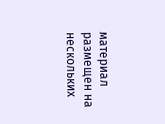материал размещен на нескольких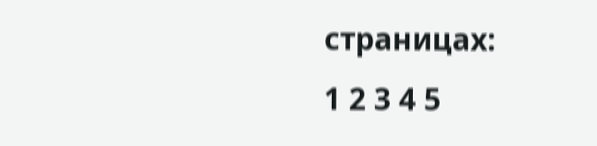страницах:
1 2 3 4 5